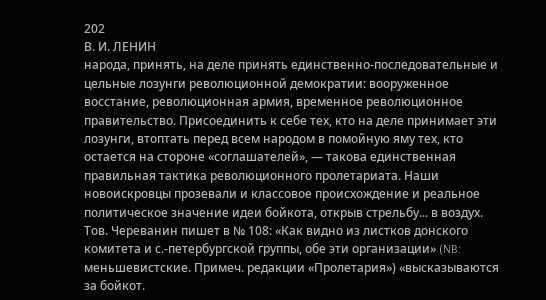202
В. И. ЛЕНИН
народа, принять, на деле принять единственно-последовательные и цельные лозунги революционной демократии: вооруженное восстание, революционная армия, временное революционное правительство. Присоединить к себе тех, кто на деле принимает эти лозунги, втоптать перед всем народом в помойную яму тех, кто остается на стороне «соглашателей», — такова единственная правильная тактика революционного пролетариата. Наши новоискровцы прозевали и классовое происхождение и реальное политическое значение идеи бойкота, открыв стрельбу... в воздух. Тов. Череванин пишет в № 108: «Как видно из листков донского комитета и с.-петербургской группы, обе эти организации» (NB: меньшевистские. Примеч. редакции «Пролетария») «высказываются за бойкот.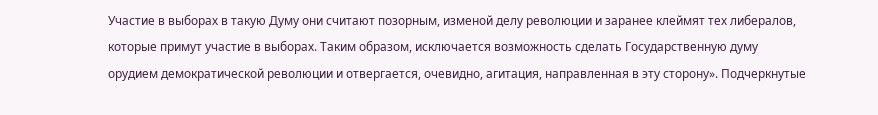Участие в выборах в такую Думу они считают позорным, изменой делу революции и заранее клеймят тех либералов, которые примут участие в выборах. Таким образом, исключается возможность сделать Государственную думу орудием демократической революции и отвергается, очевидно, агитация, направленная в эту сторону». Подчеркнутые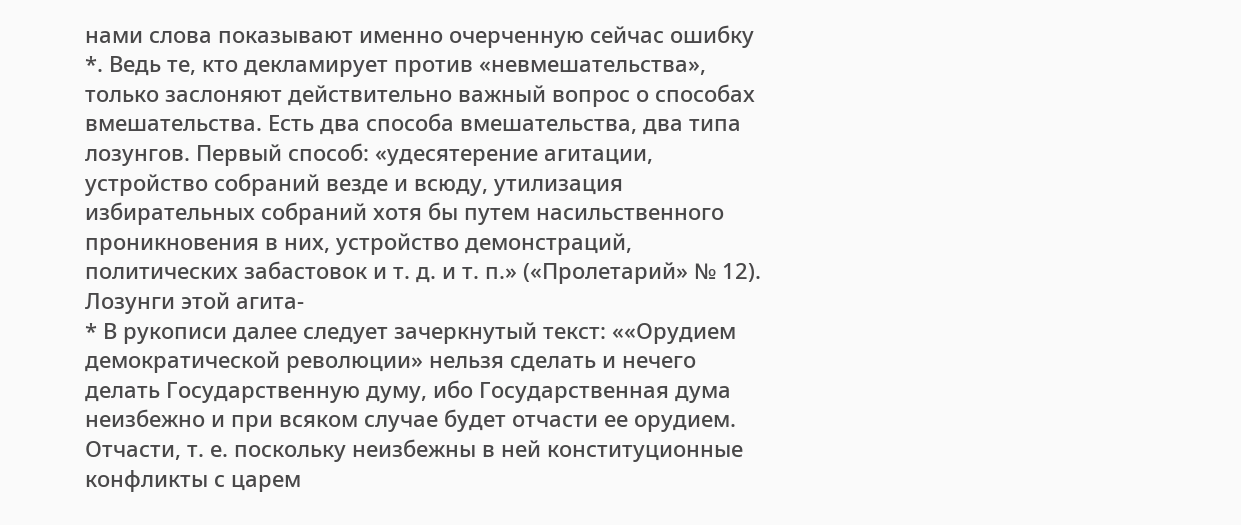нами слова показывают именно очерченную сейчас ошибку *. Ведь те, кто декламирует против «невмешательства», только заслоняют действительно важный вопрос о способах вмешательства. Есть два способа вмешательства, два типа лозунгов. Первый способ: «удесятерение агитации, устройство собраний везде и всюду, утилизация избирательных собраний хотя бы путем насильственного проникновения в них, устройство демонстраций, политических забастовок и т. д. и т. п.» («Пролетарий» № 12). Лозунги этой агита-
* В рукописи далее следует зачеркнутый текст: ««Орудием демократической революции» нельзя сделать и нечего делать Государственную думу, ибо Государственная дума неизбежно и при всяком случае будет отчасти ее орудием. Отчасти, т. е. поскольку неизбежны в ней конституционные конфликты с царем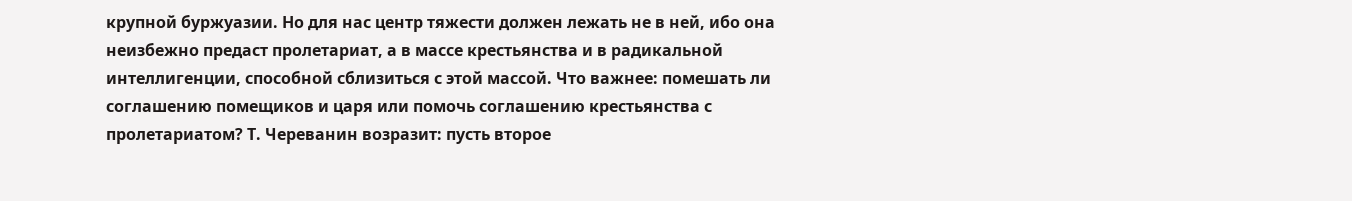крупной буржуазии. Но для нас центр тяжести должен лежать не в ней, ибо она неизбежно предаст пролетариат, а в массе крестьянства и в радикальной интеллигенции, способной сблизиться с этой массой. Что важнее: помешать ли соглашению помещиков и царя или помочь соглашению крестьянства с пролетариатом? Т. Череванин возразит: пусть второе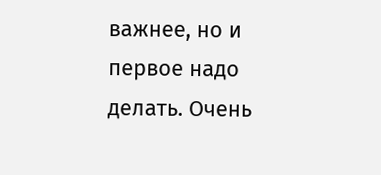важнее, но и первое надо делать. Очень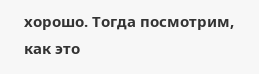хорошо. Тогда посмотрим, как это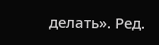делать». Ред.